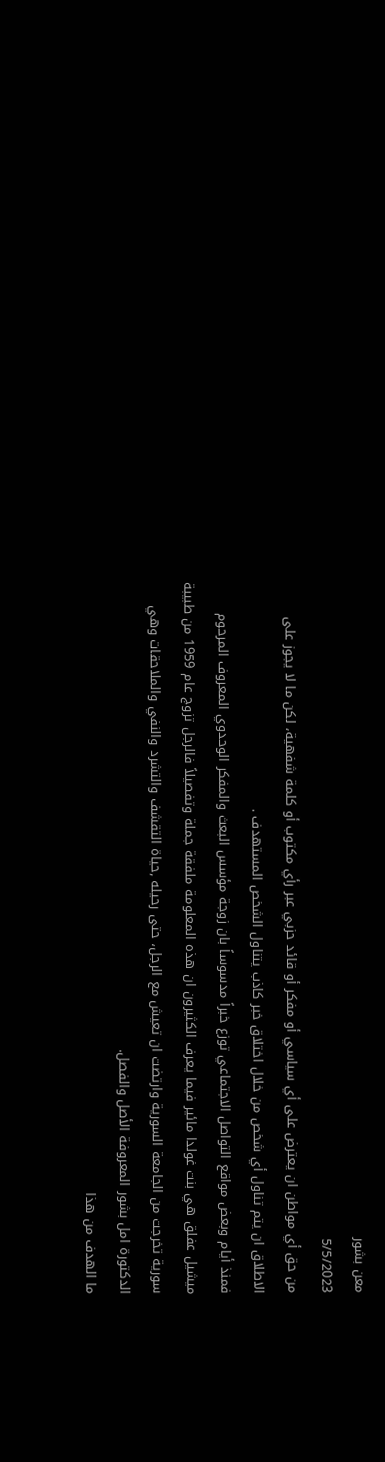معن بشور
5/5/2023
من حق أي مواطن ان يعترض على أي سياسي أو مفكر أو قائد حزبي عبر رأي مكتوب أو كلمة شفهية، لكن ما لا يجوز على الاطلاق ان يتم تناول أي شخص من خلال اختلاق خبر كاذب يتناول الشخص المستهدف .
فمنذ أيام وبعض مواقع التواصل الاجتماعي توزع خبراً مدسوساً بان زوجة مؤسس البعث والمفكر الوحدوي المعروف المرحوم ميشيل عفلق هي بنت غولدا مائير فيما يعرف الكثيرون ان هذه المعلومة ملفقة جملة وتفصيلاً فالرجل تزوج عام 1959 من طبيبة سورية تخرجت من الجامعة السورية وارتضت ان تعيش مع الرجل، حتى رحيله ,حياة التقشف والتشرد والنفي والملاحقات وهي الدكتورة امل بشور المعروفة الأصل والفصل.
ما الهدف من هذا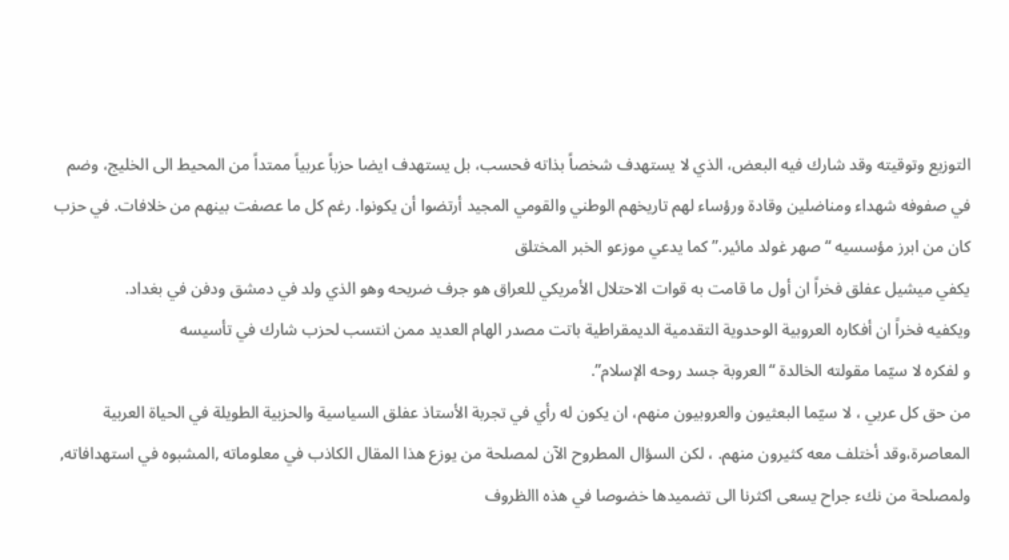التوزيع وتوقيته وقد شارك فيه البعض، الذي لا يستهدف شخصاً بذاته فحسب، بل يستهدف ايضا حزباً عربياً ممتداً من المحيط الى الخليج، وضم في صفوفه شهداء ومناضلين وقادة ورؤساء لهم تاريخهم الوطني والقومي المجيد أرتضوا أن يكونوا. رغم كل ما عصفت بينهم من خلافات. في حزب كان من ابرز مؤسسيه “صهر غولد مائير.” كما يدعي موزعو الخبر المختلق
يكفي ميشيل عفلق فخراً ان أول ما قامت به قوات الاحتلال الأمريكي للعراق هو جرف ضريحه وهو الذي ولد في دمشق ودفن في بغداد.
ويكفيه فخراً ان أفكاره العروبية الوحدوية التقدمية الديمقراطية باتت مصدر الهام العديد ممن انتسب لحزب شارك في تأسيسه
و لفكره لا سيّما مقولته الخالدة “العروبة جسد روحه الإسلام”.
من حق كل عربي ، لا سيّما البعثيون والعروبيون منهم، ان يكون له رأي في تجربة الأستاذ عفلق السياسية والحزبية الطويلة في الحياة العربية المعاصرة،وقد أختلف معه كثيرون منهم. ، لكن السؤال المطروح الآن لمصلحة من يوزع هذا المقال الكاذب في معلوماته ,المشبوه في استهدافاته, ولمصلحة من نكء جراح يسعى اكثرنا الى تضميدها خضوصا في هذه االظروف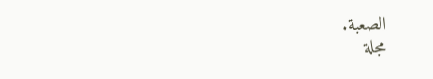الصعبة.
مجلة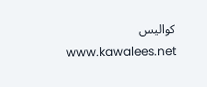كواليس www.kawalees.net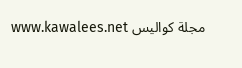مجلة كواليس www.kawalees.net